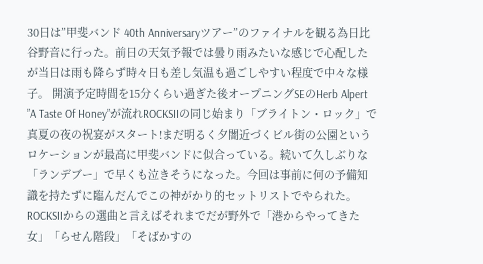30日は”甲斐バンド 40th Anniversaryツアー”のファイナルを観る為日比谷野音に行った。前日の天気予報では曇り雨みたいな感じで心配したが当日は雨も降らず時々日も差し気温も過ごしやすい程度で中々な様子。 開演予定時間を15分くらい過ぎた後オープニングSEのHerb Alpert ”A Taste Of Honey”が流れROCKSIIの同じ始まり「ブライトン・ロック」で真夏の夜の祝宴がスタート!まだ明るく夕闇近づくビル街の公園というロケーションが最高に甲斐バンドに似合っている。続いて久しぶりな「ランデブー」で早くも泣きそうになった。今回は事前に何の予備知識を持たずに臨んだんでこの神がかり的セットリストでやられた。ROCKSIIからの選曲と言えばそれまでだが野外で「港からやってきた女」「らせん階段」「そばかすの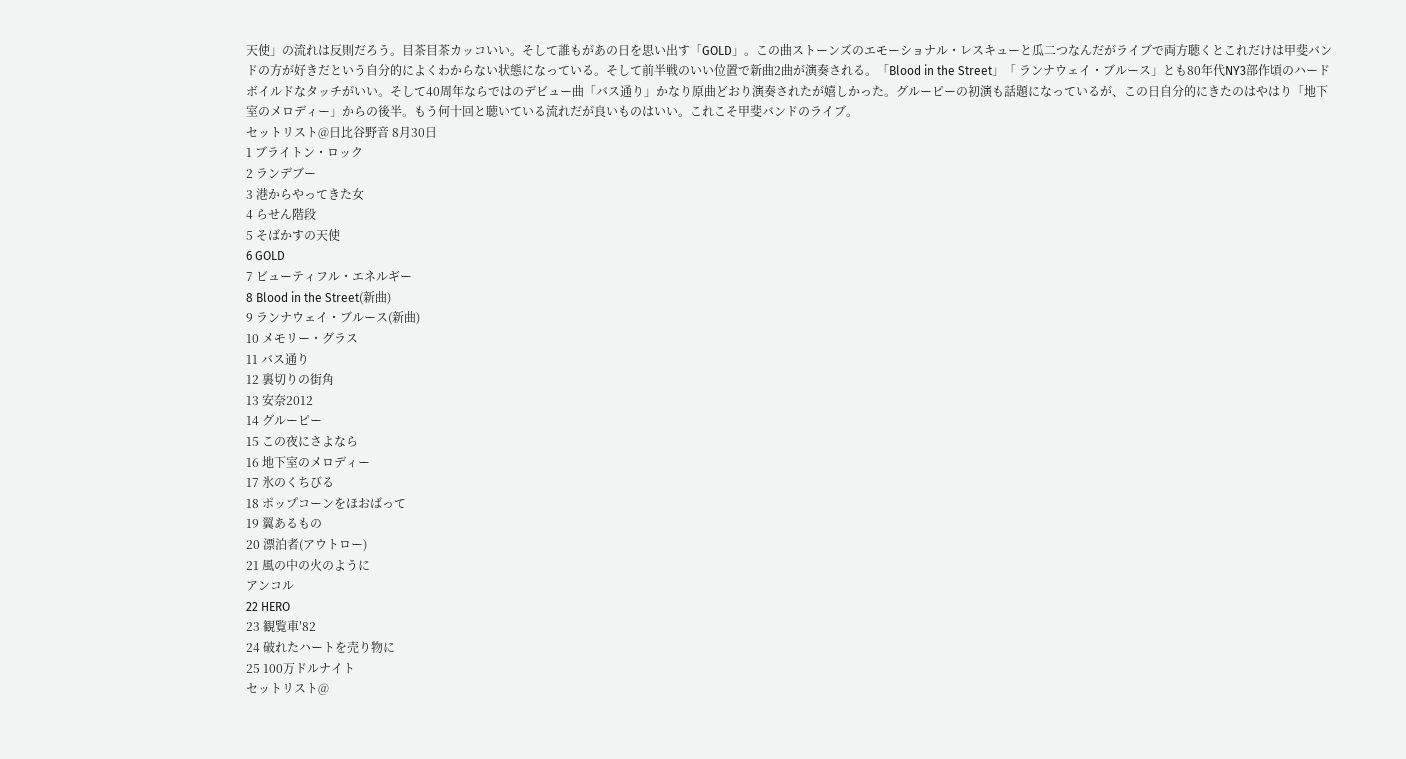天使」の流れは反則だろう。目茶目茶カッコいい。そして誰もがあの日を思い出す「GOLD」。この曲ストーンズのエモーショナル・レスキューと瓜二つなんだがライブで両方聴くとこれだけは甲斐バンドの方が好きだという自分的によくわからない状態になっている。そして前半戦のいい位置で新曲2曲が演奏される。「Blood in the Street」「 ランナウェイ・ブルース」とも80年代NY3部作頃のハードボイルドなタッチがいい。そして40周年ならではのデビュー曲「バス通り」かなり原曲どおり演奏されたが嬉しかった。グルーピーの初演も話題になっているが、この日自分的にきたのはやはり「地下室のメロディー」からの後半。もう何十回と聴いている流れだが良いものはいい。これこそ甲斐バンドのライブ。
セットリスト@日比谷野音 8月30日
1 ブライトン・ロック
2 ランデブー
3 港からやってきた女
4 らせん階段
5 そばかすの天使
6 GOLD
7 ビューティフル・エネルギー
8 Blood in the Street(新曲)
9 ランナウェイ・ブルース(新曲)
10 メモリー・グラス
11 バス通り
12 裏切りの街角
13 安奈2012
14 グルーピー
15 この夜にさよなら
16 地下室のメロディー
17 氷のくちびる
18 ポップコーンをほおばって
19 翼あるもの
20 漂泊者(アウトロー)
21 風の中の火のように
アンコル
22 HERO
23 観覧車′82
24 破れたハートを売り物に
25 100万ドルナイト
セットリスト@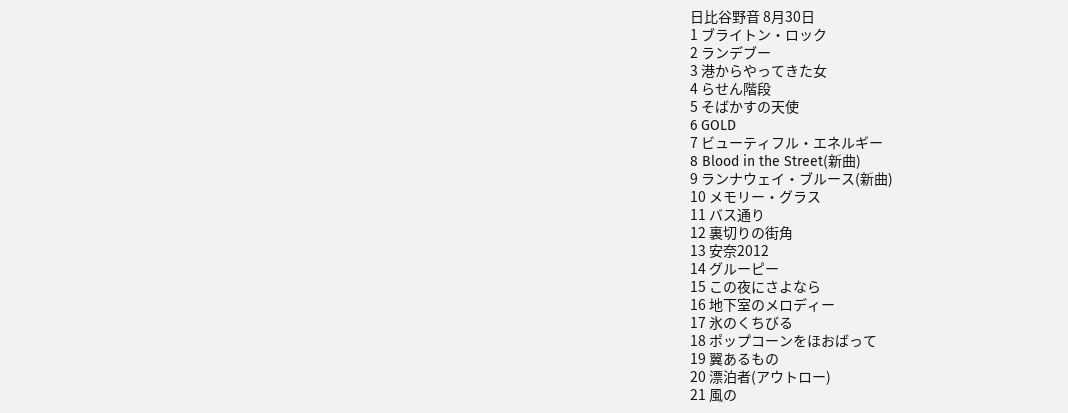日比谷野音 8月30日
1 ブライトン・ロック
2 ランデブー
3 港からやってきた女
4 らせん階段
5 そばかすの天使
6 GOLD
7 ビューティフル・エネルギー
8 Blood in the Street(新曲)
9 ランナウェイ・ブルース(新曲)
10 メモリー・グラス
11 バス通り
12 裏切りの街角
13 安奈2012
14 グルーピー
15 この夜にさよなら
16 地下室のメロディー
17 氷のくちびる
18 ポップコーンをほおばって
19 翼あるもの
20 漂泊者(アウトロー)
21 風の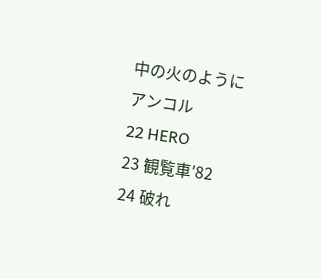中の火のように
アンコル
22 HERO
23 観覧車′82
24 破れ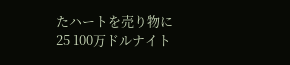たハートを売り物に
25 100万ドルナイト